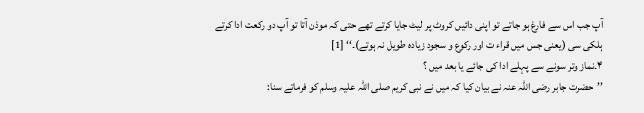آپ جب اس سے فارغ ہو جاتے تو اپنی دائیں کروٹ پر لیٹ جایا کرتے تھے حتی کہ موذن آتا تو آپ دو رکعت ادا کرتے ہلکی سی (یعنی جس میں قراء ت اور رکوع و سجود زیادہ طویل نہ ہوتے)۔‘‘ [1]
۴۔نماز وتر سونے سے پہلے ادا کی جائے یا بعد میں ؟
’’حضرت جابر رضی اللہ عنہ نے بیان کیا کہ میں نے نبی کریم صلی اللہ علیہ وسلم کو فرماتے سنا: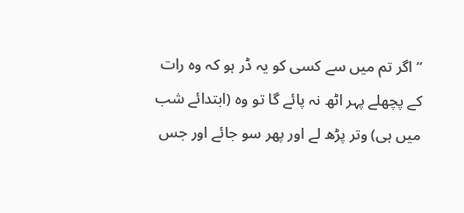’’ اگر تم میں سے کسی کو یہ ڈر ہو کہ وہ رات کے پچھلے پہر اٹھ نہ پائے گا تو وہ (ابتدائے شب میں ہی) وتر پڑھ لے اور پھر سو جائے اور جس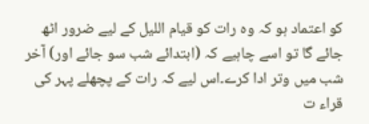کو اعتماد ہو کہ وہ رات کو قیام اللیل کے لیے ضرور اٹھ جائے گا تو اسے چاہیے کہ (ابتدائے شب سو جائے اور) آخر شب میں وتر ادا کرے۔اس لیے کہ رات کے پچھلے پہر کی قراء ت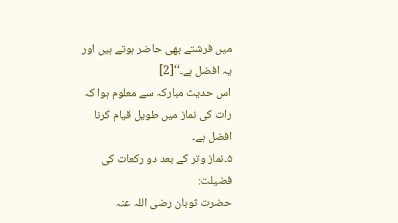میں فرشتے بھی حاضر ہوتے ہیں اور یہ افضل ہے۔‘‘[2]
اس حدیث مبارکہ سے معلوم ہوا کہ رات کی نماز میں طویل قیام کرنا افضل ہے۔
۵۔نماز وتر کے بعد دو رکعات کی فضیلت:
حضرت ثوبان رضی اللہ عنہ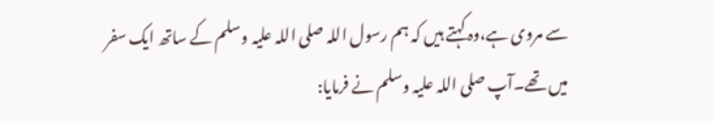سے مروی ہے،وہ کہتے ہیں کہ ہم رسول اللہ صلی اللہ علیہ وسلم کے ساتھ ایک سفر میں تھے۔آپ صلی اللہ علیہ وسلم نے فرمایا: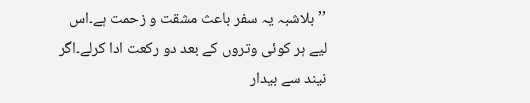’’بلاشبہ یہ سفر باعث مشقت و زحمت ہے۔اس لیے ہر کوئی وتروں کے بعد دو رکعت ادا کرلے۔اگر نیند سے بیدار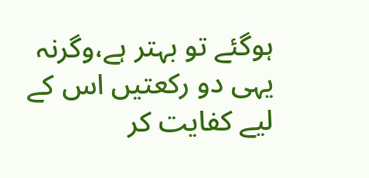ہوگئے تو بہتر ہے،وگرنہ یہی دو رکعتیں اس کے لیے کفایت کر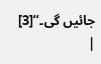جائیں گی۔‘‘[3]
|